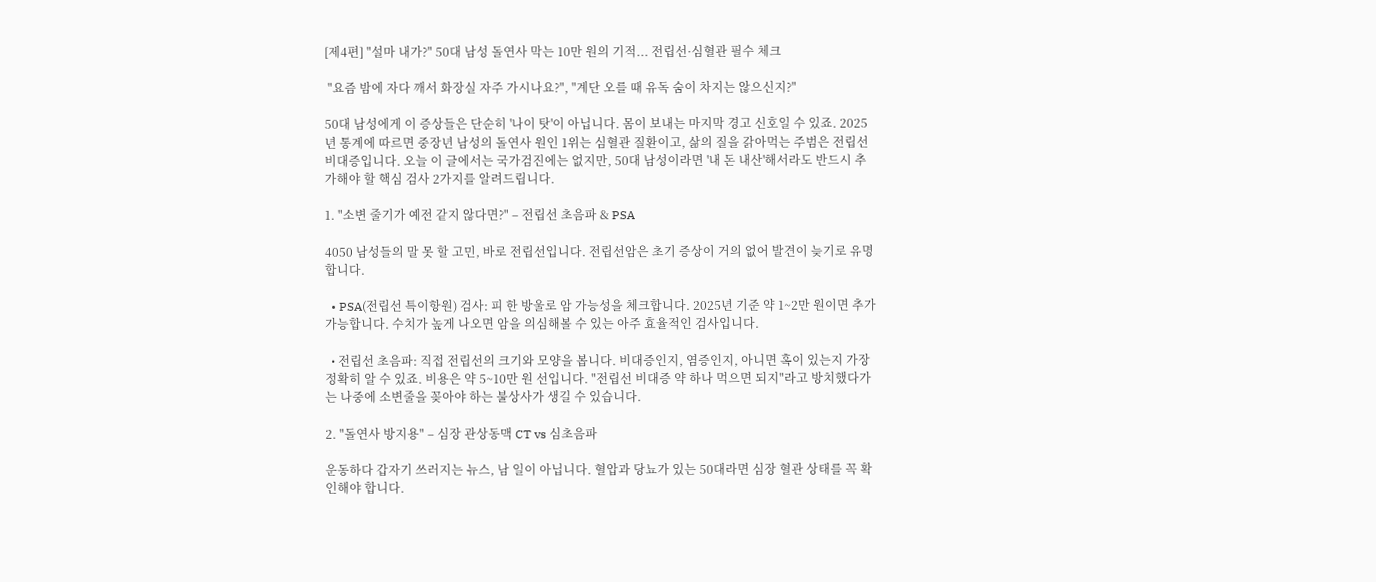[제4편] "설마 내가?" 50대 남성 돌연사 막는 10만 원의 기적... 전립선·심혈관 필수 체크

 "요즘 밤에 자다 깨서 화장실 자주 가시나요?", "계단 오를 때 유독 숨이 차지는 않으신지?"

50대 남성에게 이 증상들은 단순히 '나이 탓'이 아닙니다. 몸이 보내는 마지막 경고 신호일 수 있죠. 2025년 통계에 따르면 중장년 남성의 돌연사 원인 1위는 심혈관 질환이고, 삶의 질을 갉아먹는 주범은 전립선 비대증입니다. 오늘 이 글에서는 국가검진에는 없지만, 50대 남성이라면 '내 돈 내산'해서라도 반드시 추가해야 할 핵심 검사 2가지를 알려드립니다.

1. "소변 줄기가 예전 같지 않다면?" – 전립선 초음파 & PSA

4050 남성들의 말 못 할 고민, 바로 전립선입니다. 전립선암은 초기 증상이 거의 없어 발견이 늦기로 유명합니다.

  • PSA(전립선 특이항원) 검사: 피 한 방울로 암 가능성을 체크합니다. 2025년 기준 약 1~2만 원이면 추가 가능합니다. 수치가 높게 나오면 암을 의심해볼 수 있는 아주 효율적인 검사입니다.

  • 전립선 초음파: 직접 전립선의 크기와 모양을 봅니다. 비대증인지, 염증인지, 아니면 혹이 있는지 가장 정확히 알 수 있죠. 비용은 약 5~10만 원 선입니다. "전립선 비대증 약 하나 먹으면 되지"라고 방치했다가는 나중에 소변줄을 꽂아야 하는 불상사가 생길 수 있습니다.

2. "돌연사 방지용" – 심장 관상동맥 CT vs 심초음파

운동하다 갑자기 쓰러지는 뉴스, 남 일이 아닙니다. 혈압과 당뇨가 있는 50대라면 심장 혈관 상태를 꼭 확인해야 합니다.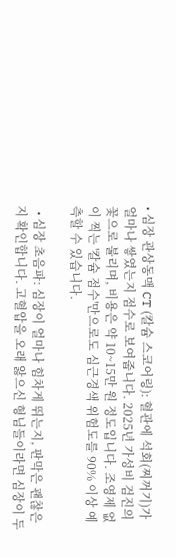• 심장 관상동맥 CT (칼슘 스코어링): 혈관에 석회(찌꺼기)가 얼마나 쌓였는지 점수로 보여줍니다. 2025년 가성비 검진의 꽃으로 불리며, 비용은 약 10~15만 원 정도입니다. 조영제 없이 찍는 '칼슘 점수'만으로도 심근경색 위험도를 90% 이상 예측할 수 있습니다.

  • 심장 초음파: 심장이 얼마나 힘차게 뛰는지, 판막은 괜찮은지 확인합니다. 고혈압을 오래 앓으신 형님들이라면 심장이 두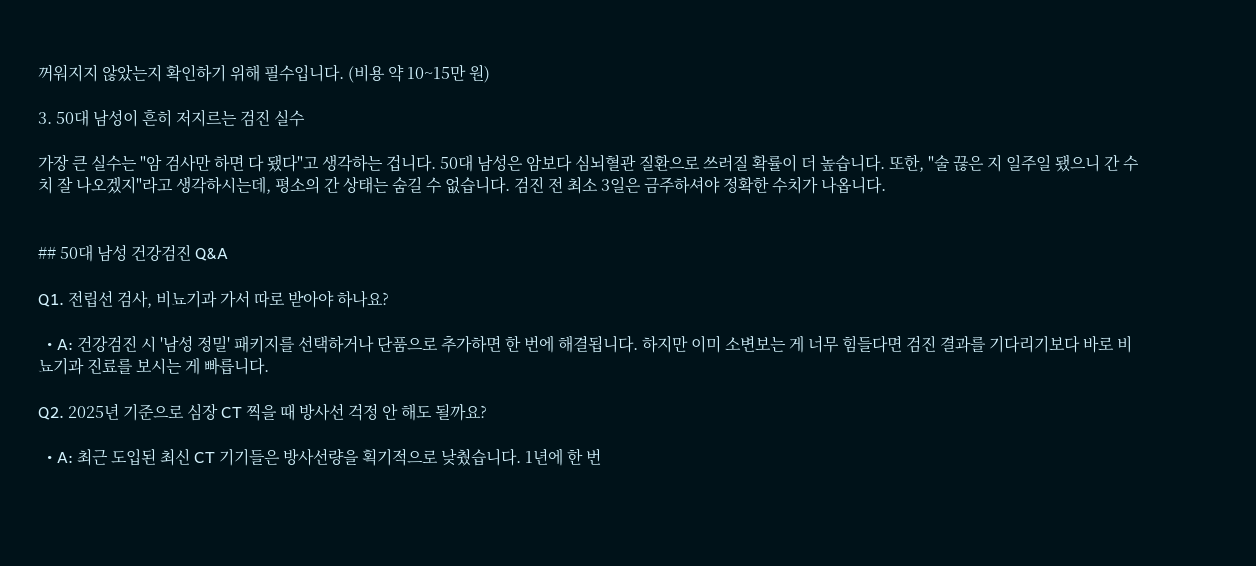꺼워지지 않았는지 확인하기 위해 필수입니다. (비용 약 10~15만 원)

3. 50대 남성이 흔히 저지르는 검진 실수

가장 큰 실수는 "암 검사만 하면 다 됐다"고 생각하는 겁니다. 50대 남성은 암보다 심뇌혈관 질환으로 쓰러질 확률이 더 높습니다. 또한, "술 끊은 지 일주일 됐으니 간 수치 잘 나오겠지"라고 생각하시는데, 평소의 간 상태는 숨길 수 없습니다. 검진 전 최소 3일은 금주하셔야 정확한 수치가 나옵니다.


## 50대 남성 건강검진 Q&A

Q1. 전립선 검사, 비뇨기과 가서 따로 받아야 하나요?

  • A: 건강검진 시 '남성 정밀' 패키지를 선택하거나 단품으로 추가하면 한 번에 해결됩니다. 하지만 이미 소변보는 게 너무 힘들다면 검진 결과를 기다리기보다 바로 비뇨기과 진료를 보시는 게 빠릅니다.

Q2. 2025년 기준으로 심장 CT 찍을 때 방사선 걱정 안 해도 될까요?

  • A: 최근 도입된 최신 CT 기기들은 방사선량을 획기적으로 낮췄습니다. 1년에 한 번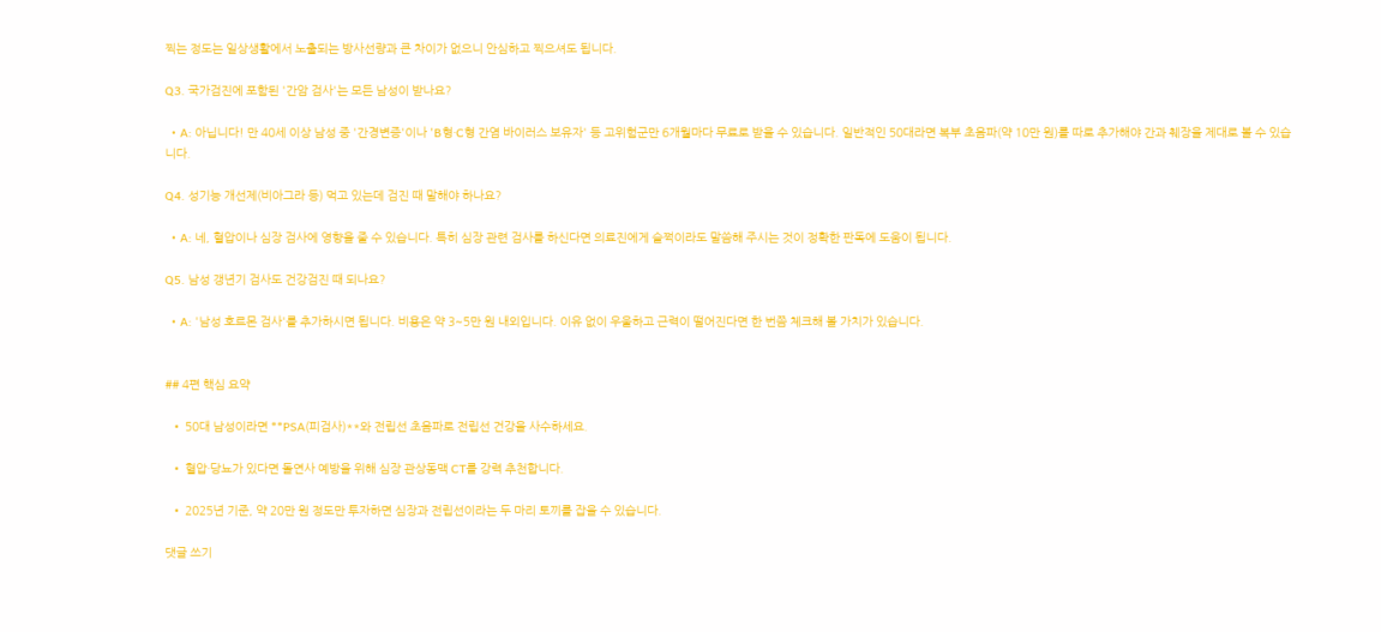찍는 정도는 일상생활에서 노출되는 방사선량과 큰 차이가 없으니 안심하고 찍으셔도 됩니다.

Q3. 국가검진에 포함된 '간암 검사'는 모든 남성이 받나요?

  • A: 아닙니다! 만 40세 이상 남성 중 '간경변증'이나 'B형·C형 간염 바이러스 보유자' 등 고위험군만 6개월마다 무료로 받을 수 있습니다. 일반적인 50대라면 복부 초음파(약 10만 원)를 따로 추가해야 간과 췌장을 제대로 볼 수 있습니다.

Q4. 성기능 개선제(비아그라 등) 먹고 있는데 검진 때 말해야 하나요?

  • A: 네, 혈압이나 심장 검사에 영향을 줄 수 있습니다. 특히 심장 관련 검사를 하신다면 의료진에게 슬쩍이라도 말씀해 주시는 것이 정확한 판독에 도움이 됩니다.

Q5. 남성 갱년기 검사도 건강검진 때 되나요?

  • A: '남성 호르몬 검사'를 추가하시면 됩니다. 비용은 약 3~5만 원 내외입니다. 이유 없이 우울하고 근력이 떨어진다면 한 번쯤 체크해 볼 가치가 있습니다.


## 4편 핵심 요약

  • 50대 남성이라면 **PSA(피검사)**와 전립선 초음파로 전립선 건강을 사수하세요.

  • 혈압·당뇨가 있다면 돌연사 예방을 위해 심장 관상동맥 CT를 강력 추천합니다.

  • 2025년 기준, 약 20만 원 정도만 투자하면 심장과 전립선이라는 두 마리 토끼를 잡을 수 있습니다.

댓글 쓰기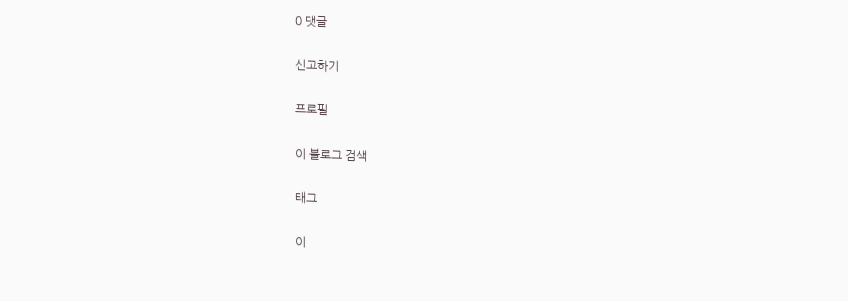0 댓글

신고하기

프로필

이 블로그 검색

태그

이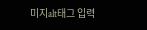미지alt태그 입력